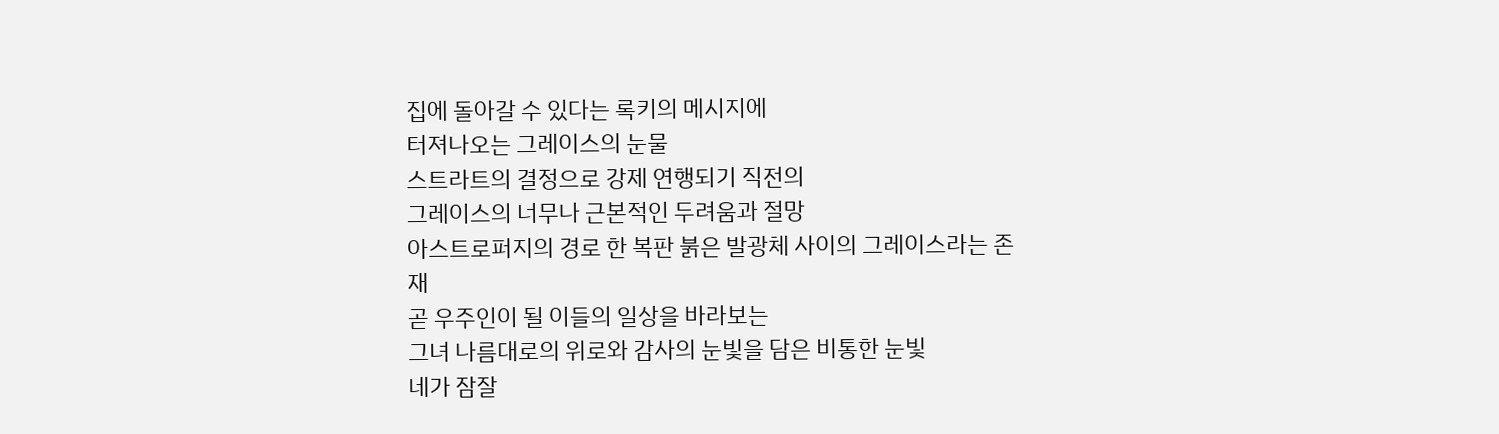집에 돌아갈 수 있다는 록키의 메시지에
터져나오는 그레이스의 눈물
스트라트의 결정으로 강제 연행되기 직전의
그레이스의 너무나 근본적인 두려움과 절망
아스트로퍼지의 경로 한 복판 붉은 발광체 사이의 그레이스라는 존재
곧 우주인이 될 이들의 일상을 바라보는
그녀 나름대로의 위로와 감사의 눈빛을 담은 비통한 눈빛
네가 잠잘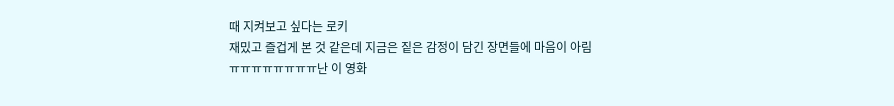때 지켜보고 싶다는 로키
재밌고 즐겁게 본 것 같은데 지금은 짙은 감정이 담긴 장면들에 마음이 아림
ㅠㅠㅠㅠㅠㅠㅠㅠ난 이 영화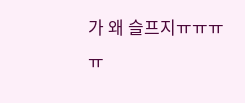가 왜 슬프지ㅠㅠㅠㅠ